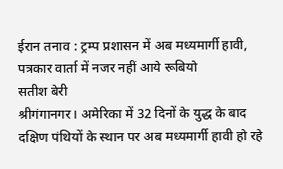ईरान तनाव : ट्रम्प प्रशासन में अब मध्यमार्गी हावी, पत्रकार वार्ता में नजर नहीं आये रूबियो
सतीश बेरी
श्रीगंगानगर। अमेरिका में 32 दिनों के युद्ध के बाद दक्षिण पंथियों के स्थान पर अब मध्यमार्गी हावी हो रहे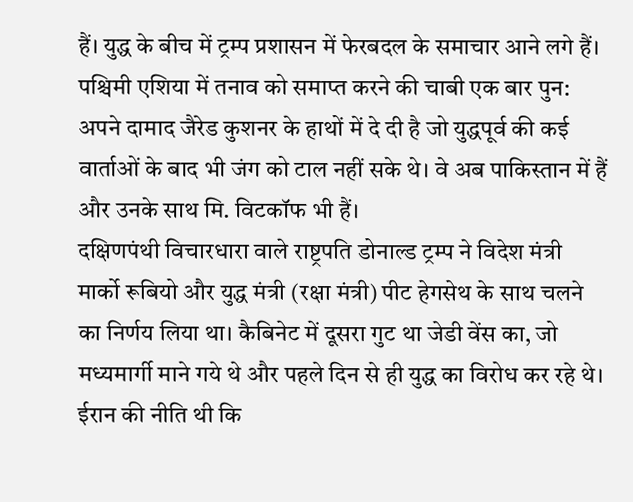हैं। युद्ध के बीच में ट्रम्प प्रशासन में फेरबदल के समाचार आने लगे हैं। पश्चिमी एशिया में तनाव को समाप्त करने की चाबी एक बार पुन: अपने दामाद जैरेड कुशनर के हाथों में दे दी है जो युद्धपूर्व की कई वार्ताओं के बाद भी जंग को टाल नहीं सके थे। वे अब पाकिस्तान में हैं और उनके साथ मि. विटकॉफ भी हैं।
दक्षिणपंथी विचारधारा वाले राष्ट्रपति डोनाल्ड ट्रम्प ने विदेश मंत्री मार्को रूबियो और युद्ध मंत्री (रक्षा मंत्री) पीट हेगसेथ के साथ चलने का निर्णय लिया था। कैबिनेट में दूसरा गुट था जेडी वेंस का, जो मध्यमार्गी माने गये थे और पहले दिन से ही युद्ध का विरोध कर रहे थे।
ईरान की नीति थी कि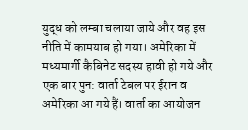युद्ध को लम्बा चलाया जाये और वह इस नीति में कामयाब हो गया। अमेरिका में मध्यमार्गी कैबिनेट सदस्य हावी हो गये और एक बार पुन: वार्ता टेबल पर ईरान व अमेरिका आ गये हैं। वार्ता का आयोजन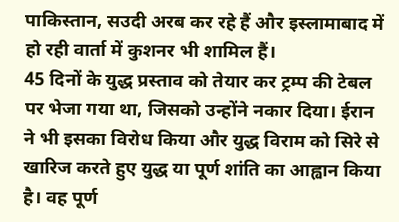पाकिस्तान, सउदी अरब कर रहे हैं और इस्लामाबाद में हो रही वार्ता में कुशनर भी शामिल हैं।
45 दिनों के युद्ध प्रस्ताव को तेयार कर ट्रम्प की टेबल पर भेजा गया था, जिसको उन्होंने नकार दिया। ईरान ने भी इसका विरोध किया और युद्ध विराम को सिरे से खारिज करते हुए युद्ध या पूर्ण शांति का आह्वान किया है। वह पूर्ण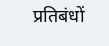प्रतिबंधों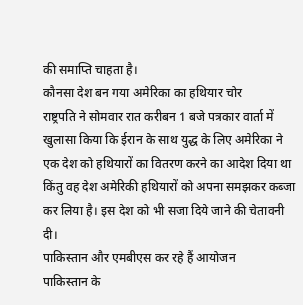की समाप्ति चाहता है।
कौनसा देश बन गया अमेरिका का हथियार चोर
राष्ट्रपति ने सोमवार रात करीबन 1 बजे पत्रकार वार्ता में खुलासा किया कि ईरान के साथ युद्ध के लिए अमेरिका ने एक देश को हथियारों का वितरण करने का आदेश दिया था किंतु वह देश अमेरिकी हथियारों को अपना समझकर कब्जा कर लिया है। इस देश को भी सजा दिये जाने की चेतावनी दी।
पाकिस्तान और एमबीएस कर रहे हैं आयोजन
पाकिस्तान के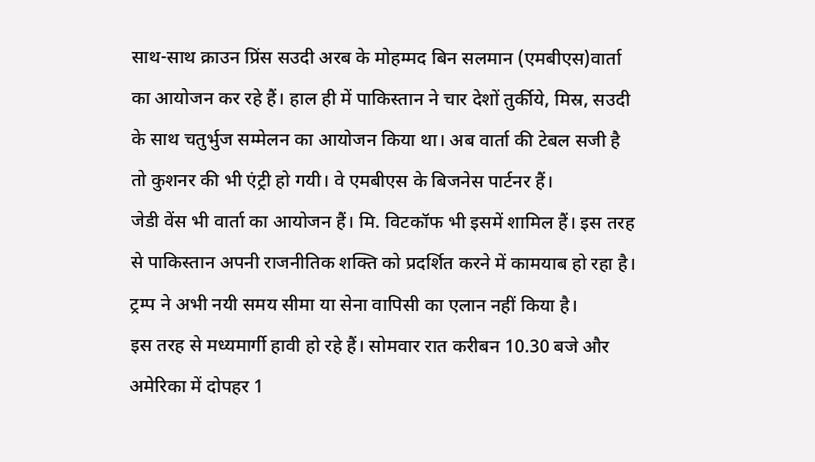साथ-साथ क्राउन प्रिंस सउदी अरब के मोहम्मद बिन सलमान (एमबीएस)वार्ता का आयोजन कर रहे हैं। हाल ही में पाकिस्तान ने चार देशों तुर्कीये, मिस्र, सउदी के साथ चतुर्भुज सम्मेलन का आयोजन किया था। अब वार्ता की टेबल सजी है तो कुशनर की भी एंट्री हो गयी। वे एमबीएस के बिजनेस पार्टनर हैं।
जेडी वेंस भी वार्ता का आयोजन हैं। मि. विटकॉफ भी इसमें शामिल हैं। इस तरह से पाकिस्तान अपनी राजनीतिक शक्ति को प्रदर्शित करने में कामयाब हो रहा है। ट्रम्प ने अभी नयी समय सीमा या सेना वापिसी का एलान नहीं किया है।
इस तरह से मध्यमार्गी हावी हो रहे हैं। सोमवार रात करीबन 10.30 बजे और अमेरिका में दोपहर 1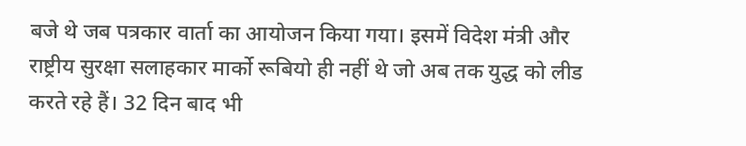बजे थे जब पत्रकार वार्ता का आयोजन किया गया। इसमें विदेश मंत्री और राष्ट्रीय सुरक्षा सलाहकार मार्को रूबियो ही नहीं थे जो अब तक युद्ध को लीड करते रहे हैं। 32 दिन बाद भी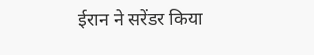ईरान ने सरेंडर किया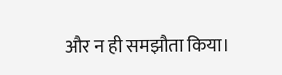और न ही समझौता किया।